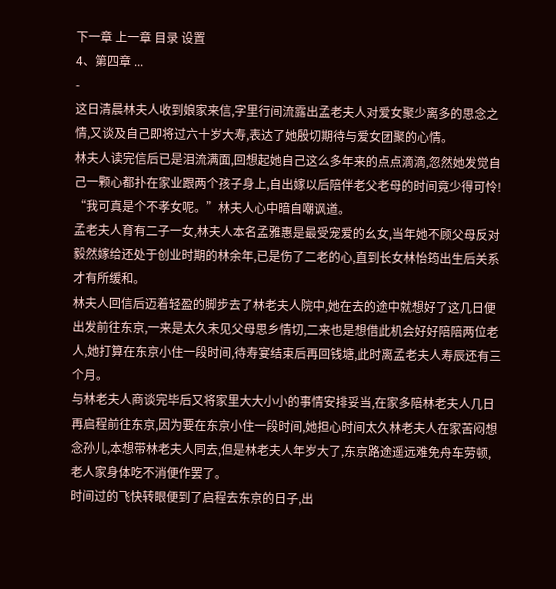下一章 上一章 目录 设置
4、第四章 ...
-
这日清晨林夫人收到娘家来信,字里行间流露出孟老夫人对爱女聚少离多的思念之情,又谈及自己即将过六十岁大寿,表达了她殷切期待与爱女团聚的心情。
林夫人读完信后已是泪流满面,回想起她自己这么多年来的点点滴滴,忽然她发觉自己一颗心都扑在家业跟两个孩子身上,自出嫁以后陪伴老父老母的时间竟少得可怜!
“我可真是个不孝女呢。”林夫人心中暗自嘲讽道。
孟老夫人育有二子一女,林夫人本名孟雅惠是最受宠爱的幺女,当年她不顾父母反对毅然嫁给还处于创业时期的林余年,已是伤了二老的心,直到长女林怡筠出生后关系才有所缓和。
林夫人回信后迈着轻盈的脚步去了林老夫人院中,她在去的途中就想好了这几日便出发前往东京,一来是太久未见父母思乡情切,二来也是想借此机会好好陪陪两位老人,她打算在东京小住一段时间,待寿宴结束后再回钱塘,此时离孟老夫人寿辰还有三个月。
与林老夫人商谈完毕后又将家里大大小小的事情安排妥当,在家多陪林老夫人几日再启程前往东京,因为要在东京小住一段时间,她担心时间太久林老夫人在家苦闷想念孙儿,本想带林老夫人同去,但是林老夫人年岁大了,东京路途遥远难免舟车劳顿,老人家身体吃不消便作罢了。
时间过的飞快转眼便到了启程去东京的日子,出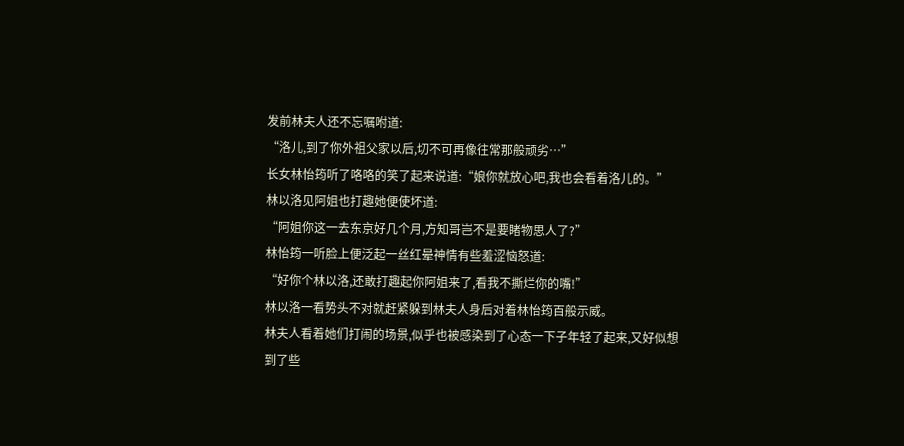发前林夫人还不忘嘱咐道:
“洛儿,到了你外祖父家以后,切不可再像往常那般顽劣…”
长女林怡筠听了咯咯的笑了起来说道:“娘你就放心吧,我也会看着洛儿的。”
林以洛见阿姐也打趣她便使坏道:
“阿姐你这一去东京好几个月,方知哥岂不是要睹物思人了?”
林怡筠一听脸上便泛起一丝红晕神情有些羞涩恼怒道:
“好你个林以洛,还敢打趣起你阿姐来了,看我不撕烂你的嘴!”
林以洛一看势头不对就赶紧躲到林夫人身后对着林怡筠百般示威。
林夫人看着她们打闹的场景,似乎也被感染到了心态一下子年轻了起来,又好似想到了些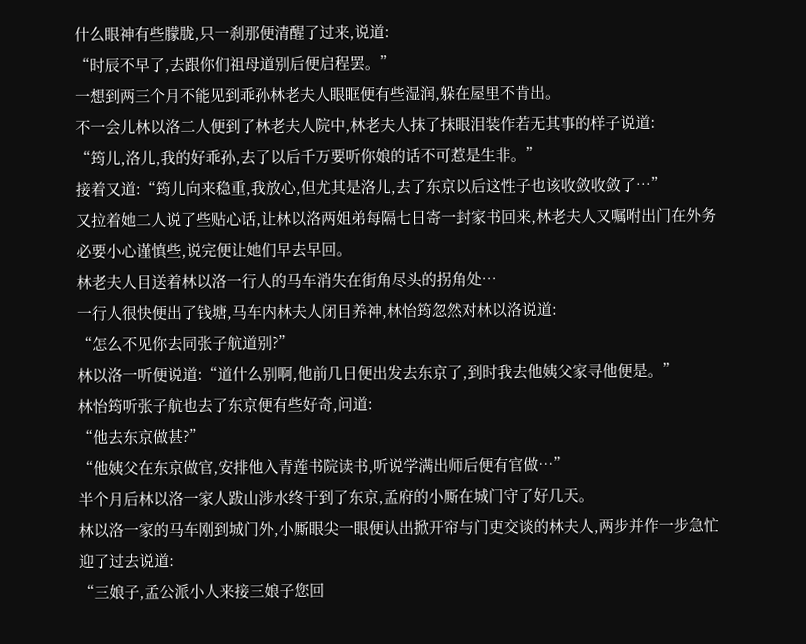什么眼神有些朦胧,只一刹那便清醒了过来,说道:
“时辰不早了,去跟你们祖母道别后便启程罢。”
一想到两三个月不能见到乖孙林老夫人眼眶便有些湿润,躲在屋里不肯出。
不一会儿林以洛二人便到了林老夫人院中,林老夫人抹了抹眼泪装作若无其事的样子说道:
“筠儿,洛儿,我的好乖孙,去了以后千万要听你娘的话不可惹是生非。”
接着又道:“筠儿向来稳重,我放心,但尤其是洛儿,去了东京以后这性子也该收敛收敛了…”
又拉着她二人说了些贴心话,让林以洛两姐弟每隔七日寄一封家书回来,林老夫人又嘱咐出门在外务必要小心谨慎些,说完便让她们早去早回。
林老夫人目送着林以洛一行人的马车消失在街角尽头的拐角处…
一行人很快便出了钱塘,马车内林夫人闭目养神,林怡筠忽然对林以洛说道:
“怎么不见你去同张子航道别?”
林以洛一听便说道:“道什么别啊,他前几日便出发去东京了,到时我去他姨父家寻他便是。”
林怡筠听张子航也去了东京便有些好奇,问道:
“他去东京做甚?”
“他姨父在东京做官,安排他入青莲书院读书,听说学满出师后便有官做…”
半个月后林以洛一家人跋山涉水终于到了东京,孟府的小厮在城门守了好几天。
林以洛一家的马车刚到城门外,小厮眼尖一眼便认出掀开帘与门吏交谈的林夫人,两步并作一步急忙迎了过去说道:
“三娘子,孟公派小人来接三娘子您回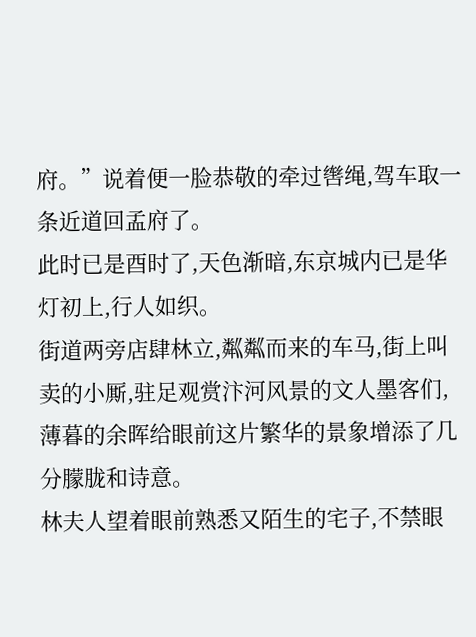府。”说着便一脸恭敬的牵过辔绳,驾车取一条近道回孟府了。
此时已是酉时了,天色渐暗,东京城内已是华灯初上,行人如织。
街道两旁店肆林立,粼粼而来的车马,街上叫卖的小厮,驻足观赏汴河风景的文人墨客们,薄暮的余晖给眼前这片繁华的景象增添了几分朦胧和诗意。
林夫人望着眼前熟悉又陌生的宅子,不禁眼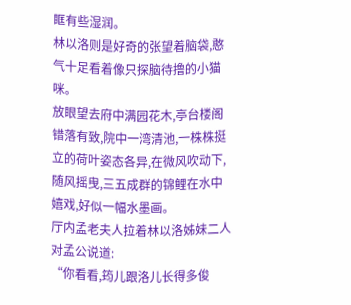眶有些湿润。
林以洛则是好奇的张望着脑袋,憨气十足看着像只探脑待撸的小猫咪。
放眼望去府中满园花木,亭台楼阁错落有致,院中一湾清池,一株株挺立的荷叶姿态各异,在微风吹动下,随风摇曳,三五成群的锦鲤在水中嬉戏,好似一幅水墨画。
厅内孟老夫人拉着林以洛姊妹二人对孟公说道:
“你看看,筠儿跟洛儿长得多俊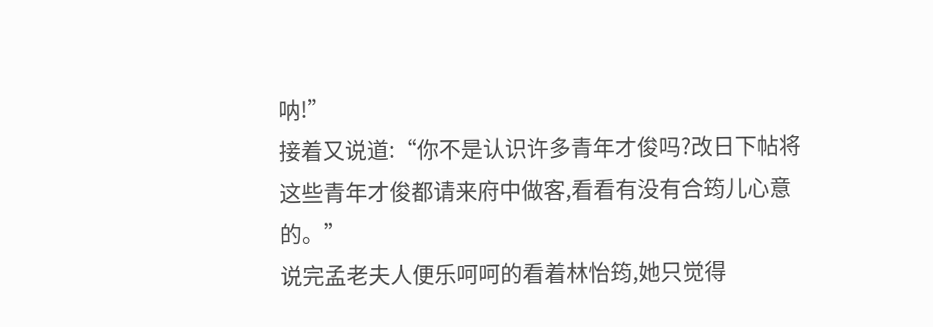呐!”
接着又说道:“你不是认识许多青年才俊吗?改日下帖将这些青年才俊都请来府中做客,看看有没有合筠儿心意的。”
说完孟老夫人便乐呵呵的看着林怡筠,她只觉得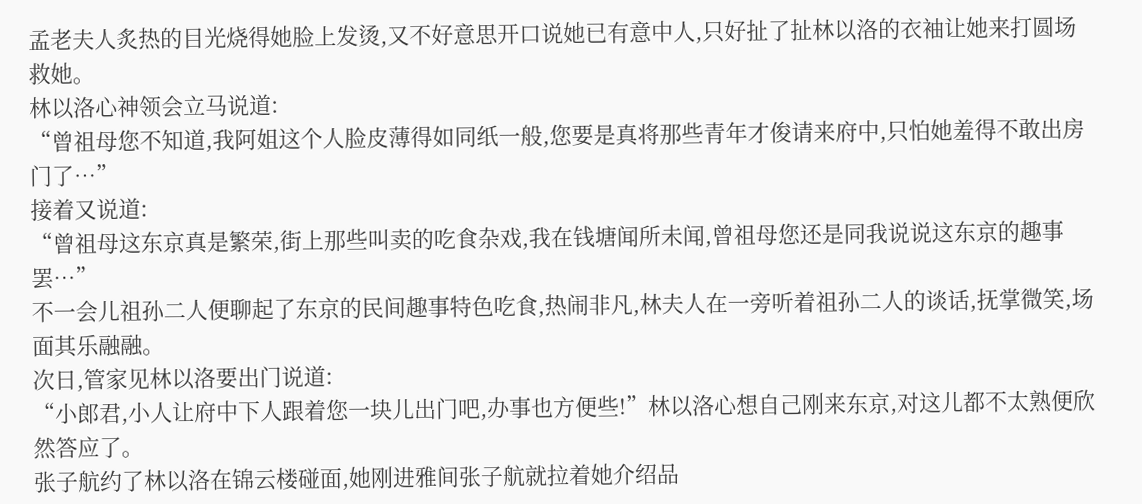孟老夫人炙热的目光烧得她脸上发烫,又不好意思开口说她已有意中人,只好扯了扯林以洛的衣袖让她来打圆场救她。
林以洛心神领会立马说道:
“曾祖母您不知道,我阿姐这个人脸皮薄得如同纸一般,您要是真将那些青年才俊请来府中,只怕她羞得不敢出房门了…”
接着又说道:
“曾祖母这东京真是繁荣,街上那些叫卖的吃食杂戏,我在钱塘闻所未闻,曾祖母您还是同我说说这东京的趣事罢…”
不一会儿祖孙二人便聊起了东京的民间趣事特色吃食,热闹非凡,林夫人在一旁听着祖孙二人的谈话,抚掌微笑,场面其乐融融。
次日,管家见林以洛要出门说道:
“小郎君,小人让府中下人跟着您一块儿出门吧,办事也方便些!”林以洛心想自己刚来东京,对这儿都不太熟便欣然答应了。
张子航约了林以洛在锦云楼碰面,她刚进雅间张子航就拉着她介绍品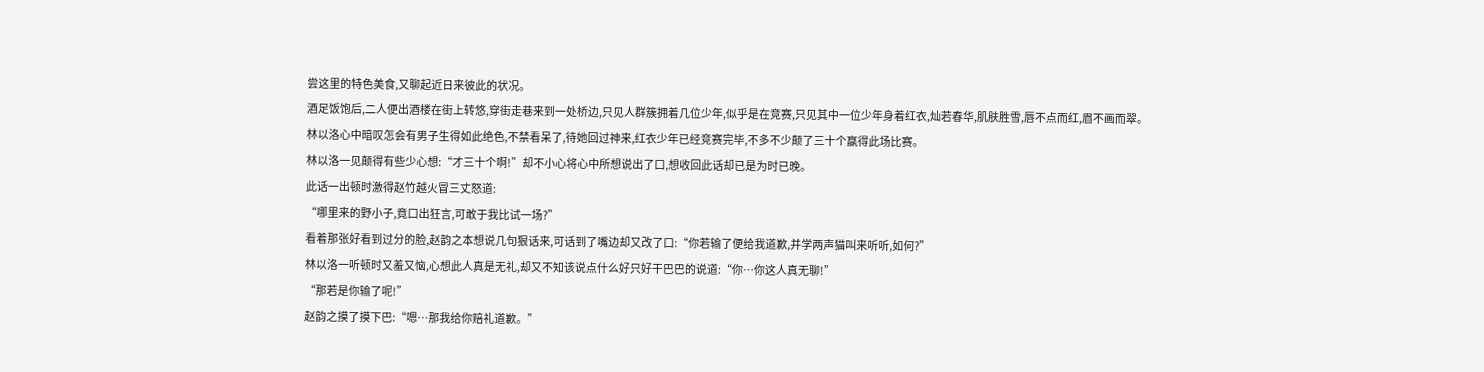尝这里的特色美食,又聊起近日来彼此的状况。
酒足饭饱后,二人便出酒楼在街上转悠,穿街走巷来到一处桥边,只见人群簇拥着几位少年,似乎是在竞赛,只见其中一位少年身着红衣,灿若春华,肌肤胜雪,唇不点而红,眉不画而翠。
林以洛心中暗叹怎会有男子生得如此绝色,不禁看呆了,待她回过神来,红衣少年已经竞赛完毕,不多不少颠了三十个赢得此场比赛。
林以洛一见颠得有些少心想:“才三十个啊!”却不小心将心中所想说出了口,想收回此话却已是为时已晚。
此话一出顿时激得赵竹越火冒三丈怒道:
“哪里来的野小子,竟口出狂言,可敢于我比试一场?”
看着那张好看到过分的脸,赵韵之本想说几句狠话来,可话到了嘴边却又改了口:“你若输了便给我道歉,并学两声猫叫来听听,如何?”
林以洛一听顿时又羞又恼,心想此人真是无礼,却又不知该说点什么好只好干巴巴的说道:“你…你这人真无聊!”
“那若是你输了呢!”
赵韵之摸了摸下巴:“嗯…那我给你赔礼道歉。”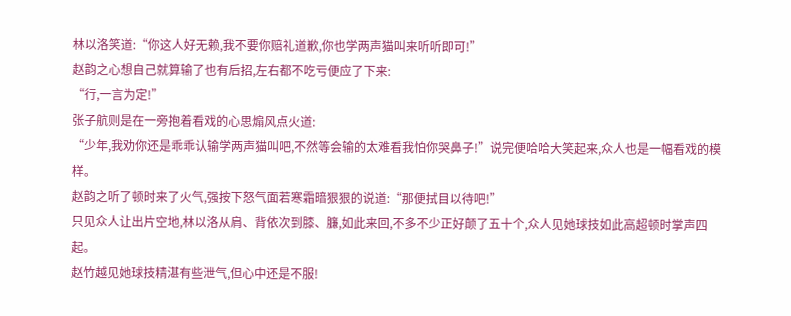林以洛笑道:“你这人好无赖,我不要你赔礼道歉,你也学两声猫叫来听听即可!”
赵韵之心想自己就算输了也有后招,左右都不吃亏便应了下来:
“行,一言为定!”
张子航则是在一旁抱着看戏的心思煽风点火道:
“少年,我劝你还是乖乖认输学两声猫叫吧,不然等会输的太难看我怕你哭鼻子!”说完便哈哈大笑起来,众人也是一幅看戏的模样。
赵韵之听了顿时来了火气,强按下怒气面若寒霜暗狠狠的说道:“那便拭目以待吧!”
只见众人让出片空地,林以洛从肩、背依次到膝、臁,如此来回,不多不少正好颠了五十个,众人见她球技如此高超顿时掌声四起。
赵竹越见她球技精湛有些泄气,但心中还是不服!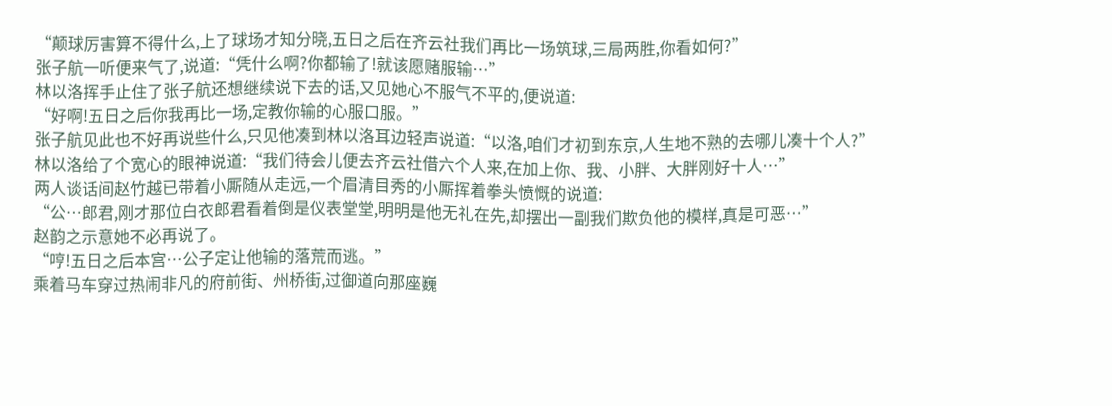“颠球厉害算不得什么,上了球场才知分晓,五日之后在齐云社我们再比一场筑球,三局两胜,你看如何?”
张子航一听便来气了,说道:“凭什么啊?你都输了!就该愿赌服输…”
林以洛挥手止住了张子航还想继续说下去的话,又见她心不服气不平的,便说道:
“好啊!五日之后你我再比一场,定教你输的心服口服。”
张子航见此也不好再说些什么,只见他凑到林以洛耳边轻声说道:“以洛,咱们才初到东京,人生地不熟的去哪儿凑十个人?”
林以洛给了个宽心的眼神说道:“我们待会儿便去齐云社借六个人来,在加上你、我、小胖、大胖刚好十人…”
两人谈话间赵竹越已带着小厮随从走远,一个眉清目秀的小厮挥着拳头愤慨的说道:
“公…郎君,刚才那位白衣郎君看着倒是仪表堂堂,明明是他无礼在先,却摆出一副我们欺负他的模样,真是可恶…”
赵韵之示意她不必再说了。
“哼!五日之后本宫…公子定让他输的落荒而逃。”
乘着马车穿过热闹非凡的府前街、州桥街,过御道向那座巍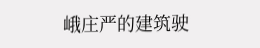峨庄严的建筑驶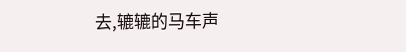去,辘辘的马车声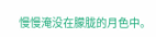慢慢淹没在朦胧的月色中。